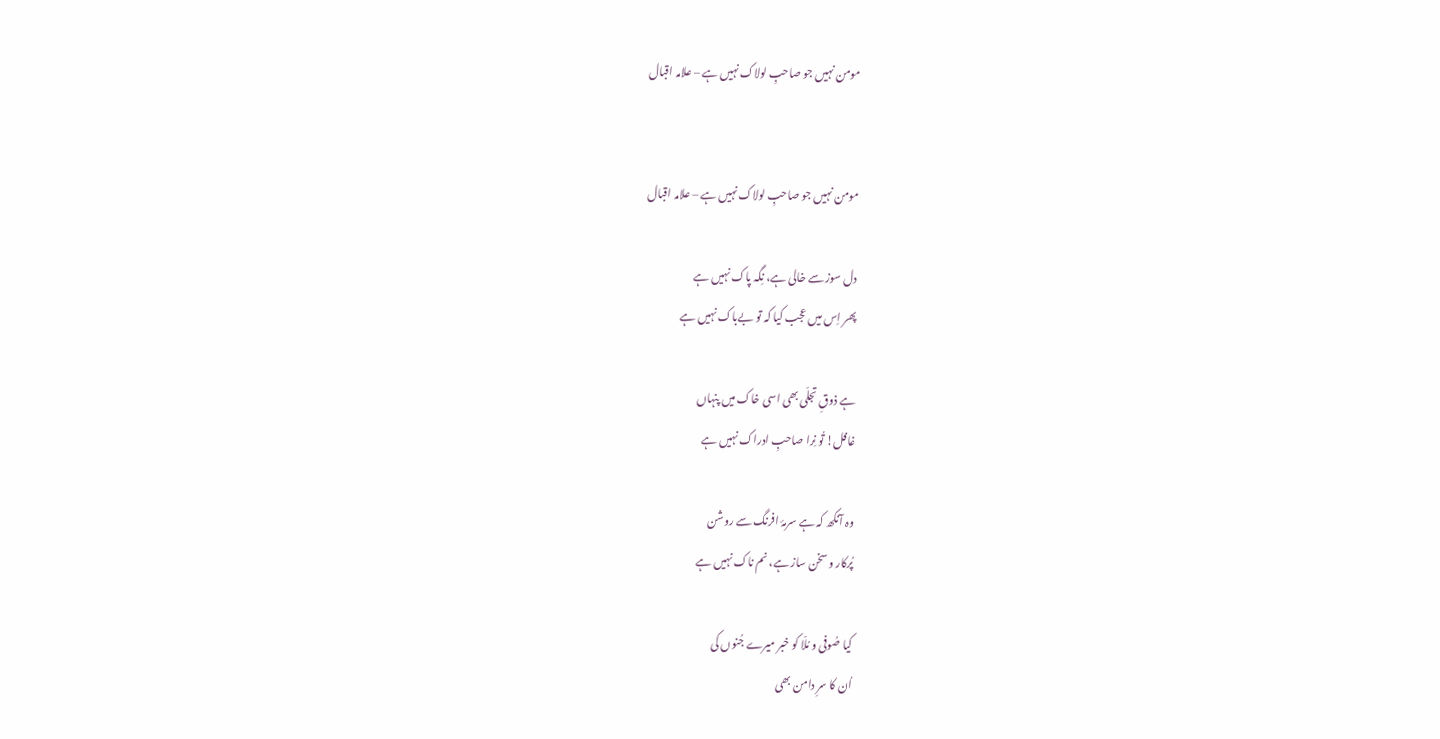مومن نہیں جو صاحبِ لولاک نہیں ہے – علامہ اقبال


مومن نہیں جو صاحبِ لولاک نہیں ہے – علامہ اقبال

دل سوز سے خالی ہے، نِگہ پاک نہیں ہے
پھر اِس میں عجب کیا کہ تو بےباک نہیں ہے

ہے ذوقِ تجلّی بھی اسی خاک میں پنہاں
غافل! تُو نِرا صاحبِ ادراک نہیں ہے

وہ آنکھ کہ ہے سرمۂ افرنگ سے روشن
پُرکار و سخن ساز ہے، نم ناک نہیں ہے

کیا صُوفی و مُلّا کو خبر میرے جُنوں کی
اُن کا سرِ دامن بھی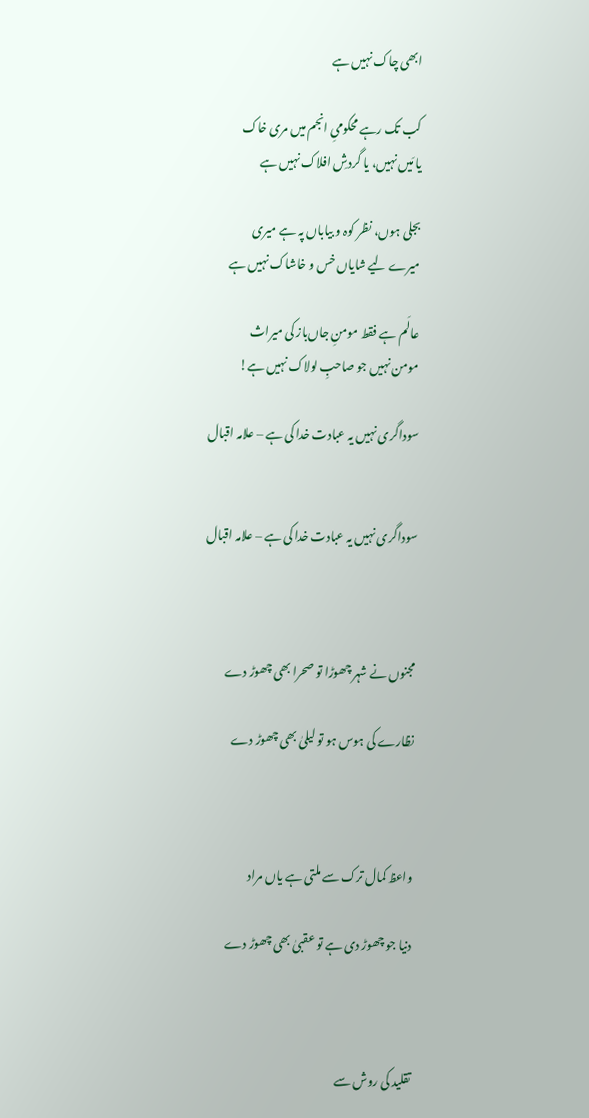ابھی چاک نہیں ہے

کب تک رہے محکومیِ انجم میں مری خاک
یا مَیں نہیں، یا گردشِ افلاک نہیں ہے

بجلی ہوں، نظر کوہ و بیاباں پہ ہے میری
میرے لیے شایاں خس و خاشاک نہیں ہے

عالَم ہے فقط مومنِ جاں‌باز کی میراث
مومن نہیں جو صاحبِ لولاک نہیں ہے!

سوداگری نہیں یہ عبادت خدا کی ہے – علامہ اقبال


سوداگری نہیں یہ عبادت خدا کی ہے – علامہ اقبال



مجنوں نے شہر چھوڑا تو صحرا بھی چھوڑ دے

نظارے کی ہوس ہو تو لیلیٰ بھی چھوڑ دے



واعظ کمال ترک سے ملتی ہے یاں مراد

دنیا جو چھوڑ دی ہے تو عقبیٰ بھی چھوڑ دے



تقلید کی روش سے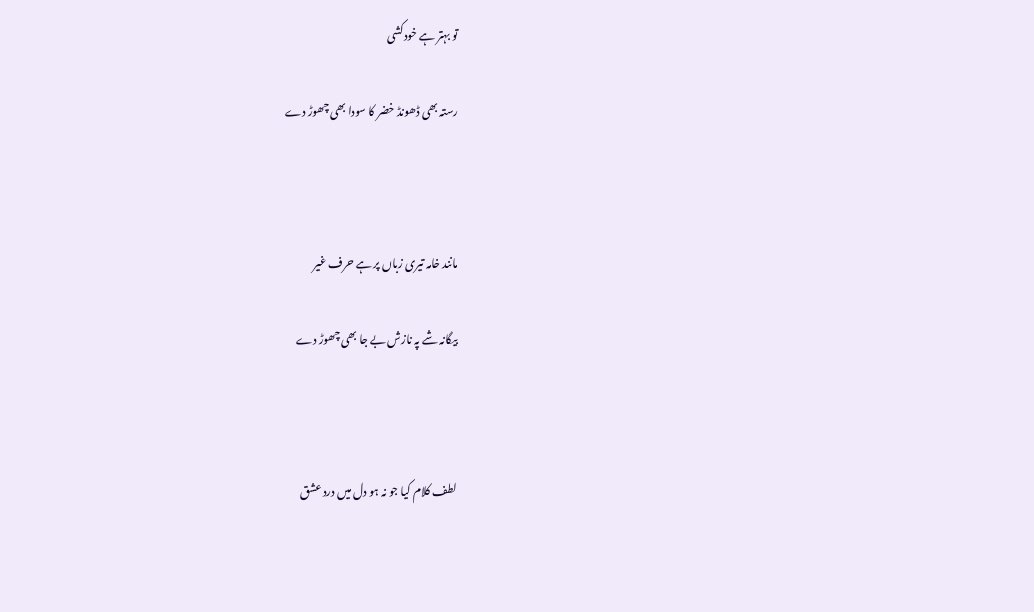تو بہتر ہے خودکشی

رستہ بھی ڈھونڈ خضر کا سودا بھی چھوڑ دے



مانند خامہ تیری زباں پر ہے حرف غیر

بیگانہ شے پہ نازش بے جا بھی چھوڑ دے



لطف کلام کیا جو نہ ہو دل میں درد عشق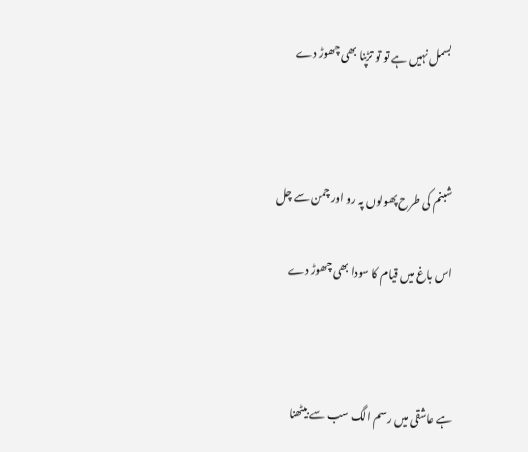بسمل نہیں ہے تو تو تڑپنا بھی چھوڑ دے



شبنم کی طرح پھولوں پہ رو اور چمن سے چل

اس باغ میں قیام کا سودا بھی چھوڑ دے



ہے عاشقی میں رسم الگ سب سے بیٹھنا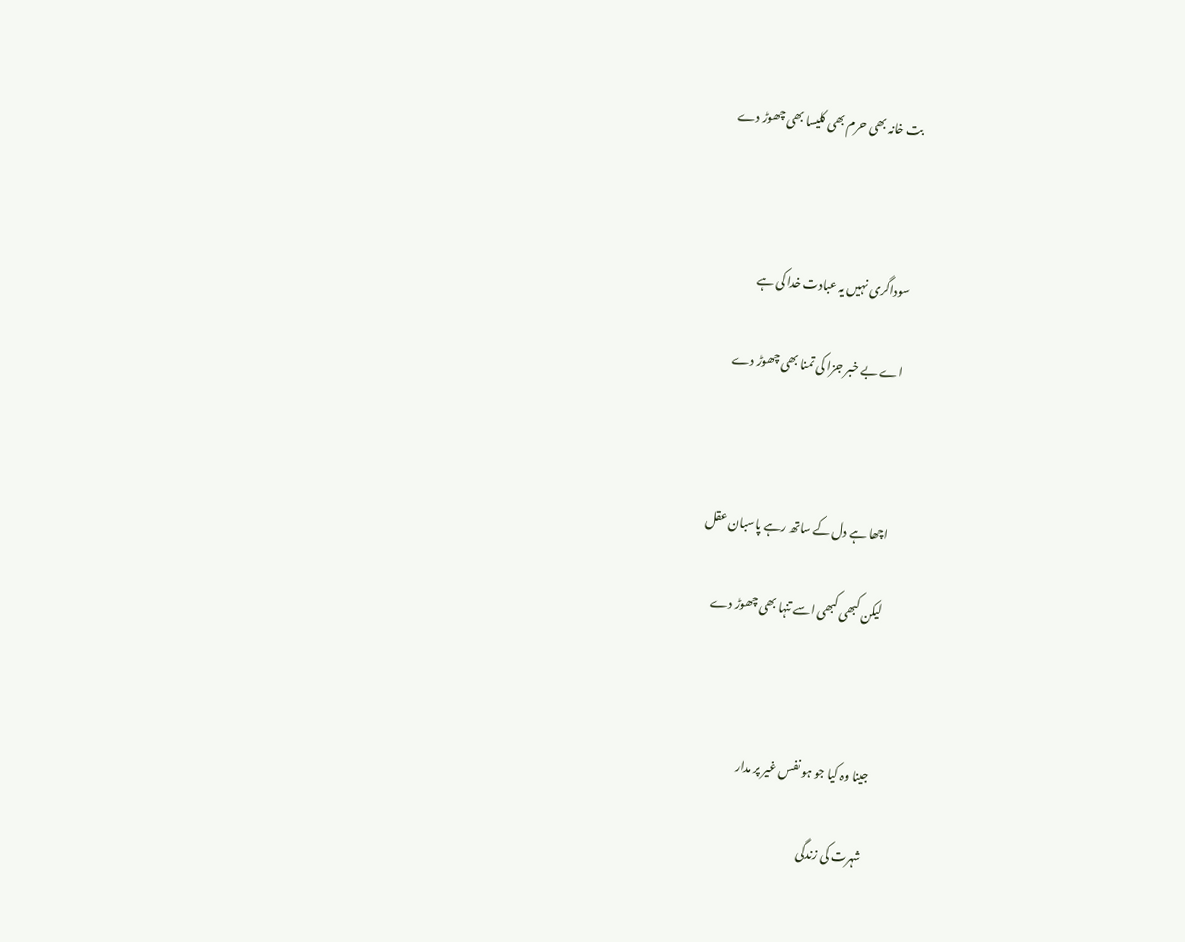بت خانہ بھی حرم بھی کلیسا بھی چھوڑ دے



سوداگری نہیں یہ عبادت خدا کی ہے

اے بے خبر جزا کی تمنا بھی چھوڑ دے



اچھا ہے دل کے ساتھ رہے پاسبان عقل

لیکن کبھی کبھی اسے تنہا بھی چھوڑ دے



جینا وہ کیا جو ہو نفس غیر پر مدار

شہرت کی زندگی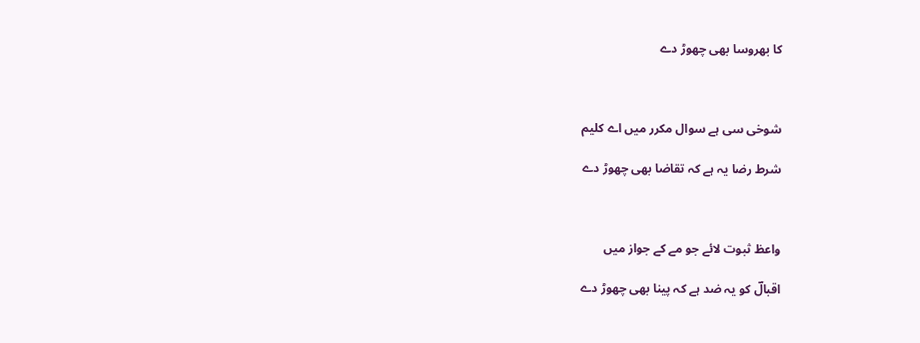کا بھروسا بھی چھوڑ دے



شوخی سی ہے سوال مکرر میں اے کلیم

شرط رضا یہ ہے کہ تقاضا بھی چھوڑ دے



واعظ ثبوت لائے جو مے کے جواز میں

اقبالؔ کو یہ ضد ہے کہ پینا بھی چھوڑ دے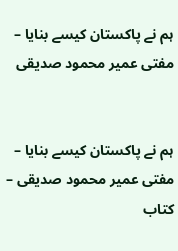ہم نے پاکستان کیسے بنایا – مفتی عمیر محمود صدیقی


ہم نے پاکستان کیسے بنایا – مفتی عمیر محمود صدیقی – کتاب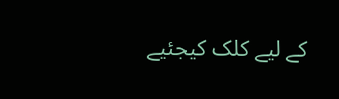کے لیے کلک کیجئیے